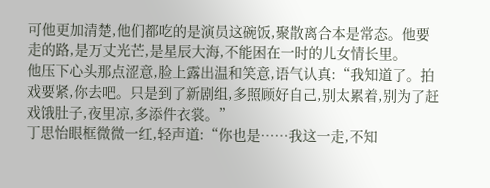可他更加清楚,他们都吃的是演员这碗饭,聚散离合本是常态。他要走的路,是万丈光芒,是星辰大海,不能困在一时的儿女情长里。
他压下心头那点涩意,脸上露出温和笑意,语气认真:“我知道了。拍戏要紧,你去吧。只是到了新剧组,多照顾好自己,别太累着,别为了赶戏饿肚子,夜里凉,多添件衣裳。”
丁思怡眼框微微一红,轻声道:“你也是……我这一走,不知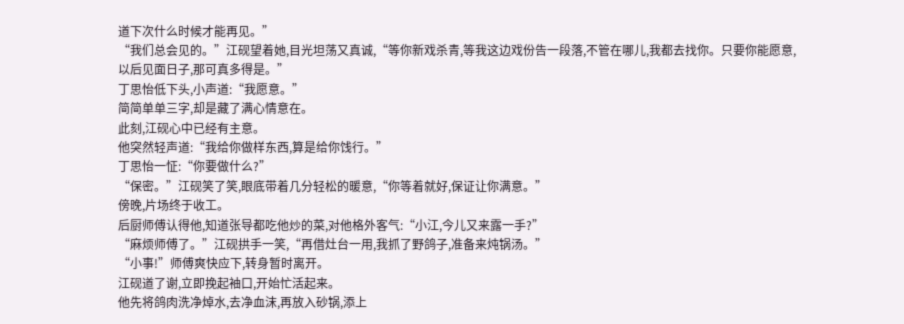道下次什么时候才能再见。”
“我们总会见的。”江砚望着她,目光坦荡又真诚,“等你新戏杀青,等我这边戏份告一段落,不管在哪儿,我都去找你。只要你能愿意,以后见面日子,那可真多得是。”
丁思怡低下头,小声道:“我愿意。”
简简单单三字,却是藏了满心情意在。
此刻,江砚心中已经有主意。
他突然轻声道:“我给你做样东西,算是给你饯行。”
丁思怡一怔:“你要做什么?”
“保密。”江砚笑了笑,眼底带着几分轻松的暖意,“你等着就好,保证让你满意。”
傍晚,片场终于收工。
后厨师傅认得他,知道张导都吃他炒的菜,对他格外客气:“小江,今儿又来露一手?”
“麻烦师傅了。”江砚拱手一笑,“再借灶台一用,我抓了野鸽子,准备来炖锅汤。”
“小事!”师傅爽快应下,转身暂时离开。
江砚道了谢,立即挽起袖口,开始忙活起来。
他先将鸽肉洗净焯水,去净血沫,再放入砂锅,添上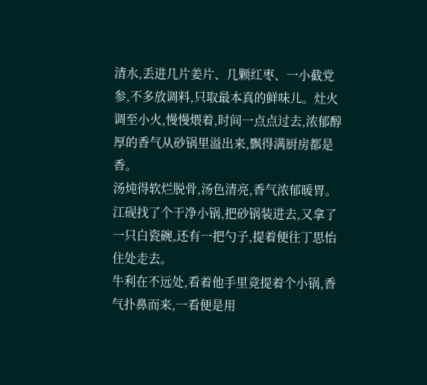清水,丢进几片姜片、几颗红枣、一小截党参,不多放调料,只取最本真的鲜味儿。灶火调至小火,慢慢煨着,时间一点点过去,浓郁醇厚的香气从砂锅里溢出来,飘得满厨房都是香。
汤炖得软烂脱骨,汤色清亮,香气浓郁暖胃。江砚找了个干净小锅,把砂锅装进去,又拿了一只白瓷碗,还有一把勺子,提着便往丁思怡住处走去。
牛利在不远处,看着他手里竟提着个小锅,香气扑鼻而来,一看便是用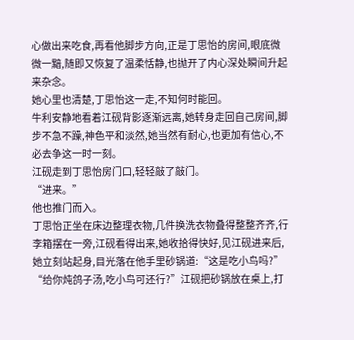心做出来吃食,再看他脚步方向,正是丁思怡的房间,眼底微微一黯,随即又恢复了温柔恬静,也抛开了内心深处瞬间升起来杂念。
她心里也清楚,丁思怡这一走,不知何时能回。
牛利安静地看着江砚背影逐渐远离,她转身走回自己房间,脚步不急不躁,神色平和淡然,她当然有耐心,也更加有信心,不必去争这一时一刻。
江砚走到丁思怡房门口,轻轻敲了敲门。
“进来。”
他也推门而入。
丁思怡正坐在床边整理衣物,几件换洗衣物叠得整整齐齐,行李箱摆在一旁,江砚看得出来,她收拾得快好,见江砚进来后,她立刻站起身,目光落在他手里砂锅道:“这是吃小鸟吗?”
“给你炖鸽子汤,吃小鸟可还行?”江砚把砂锅放在桌上,打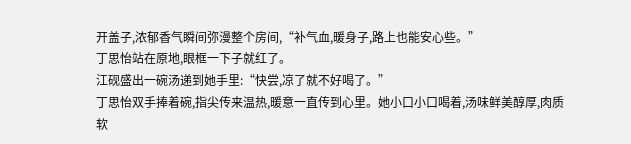开盖子,浓郁香气瞬间弥漫整个房间,“补气血,暖身子,路上也能安心些。”
丁思怡站在原地,眼框一下子就红了。
江砚盛出一碗汤递到她手里:“快尝,凉了就不好喝了。”
丁思怡双手捧着碗,指尖传来温热,暖意一直传到心里。她小口小口喝着,汤味鲜美醇厚,肉质软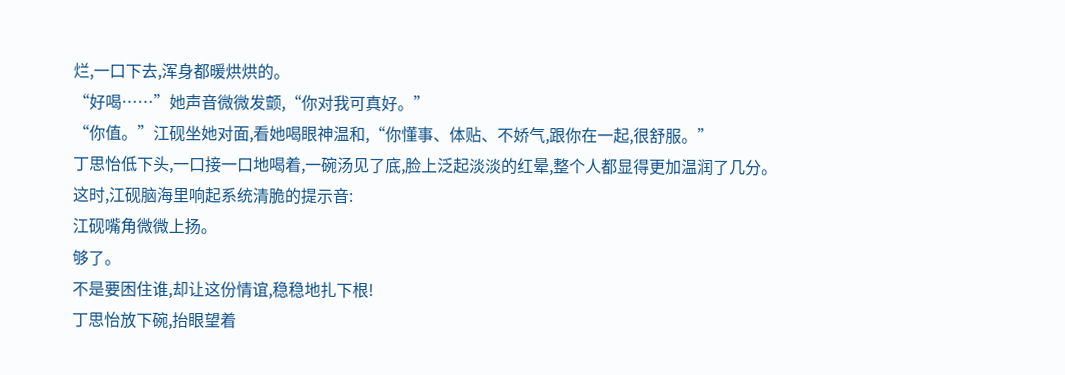烂,一口下去,浑身都暖烘烘的。
“好喝……”她声音微微发颤,“你对我可真好。”
“你值。”江砚坐她对面,看她喝眼神温和,“你懂事、体贴、不娇气,跟你在一起,很舒服。”
丁思怡低下头,一口接一口地喝着,一碗汤见了底,脸上泛起淡淡的红晕,整个人都显得更加温润了几分。
这时,江砚脑海里响起系统清脆的提示音:
江砚嘴角微微上扬。
够了。
不是要困住谁,却让这份情谊,稳稳地扎下根!
丁思怡放下碗,抬眼望着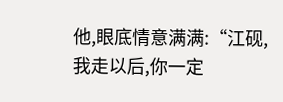他,眼底情意满满:“江砚,我走以后,你一定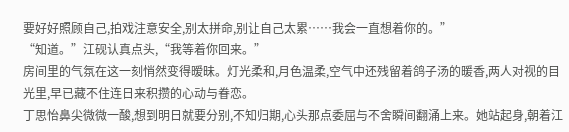要好好照顾自己,拍戏注意安全,别太拼命,别让自己太累……我会一直想着你的。”
“知道。”江砚认真点头,“我等着你回来。”
房间里的气氛在这一刻悄然变得暧昧。灯光柔和,月色温柔,空气中还残留着鸽子汤的暖香,两人对视的目光里,早已藏不住连日来积攒的心动与眷恋。
丁思怡鼻尖微微一酸,想到明日就要分别,不知归期,心头那点委屈与不舍瞬间翻涌上来。她站起身,朝着江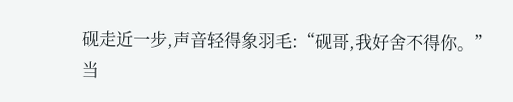砚走近一步,声音轻得象羽毛:“砚哥,我好舍不得你。”
当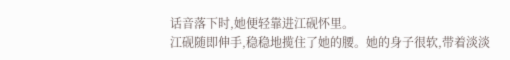话音落下时,她便轻靠进江砚怀里。
江砚随即伸手,稳稳地揽住了她的腰。她的身子很软,带着淡淡